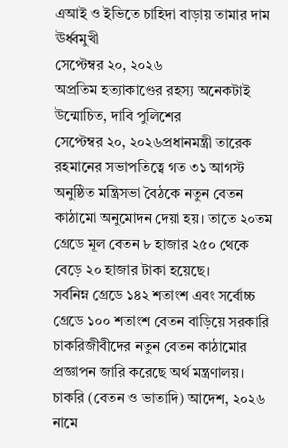এআই ও ইভিতে চাহিদা বাড়ায় তামার দাম ঊর্ধ্বমুখী
সেপ্টেম্বর ২০, ২০২৬
অপ্রতিম হত্যাকাণ্ডের রহস্য অনেকটাই উন্মোচিত, দাবি পুলিশের
সেপ্টেম্বর ২০, ২০২৬প্রধানমন্ত্রী তারেক রহমানের সভাপতিত্বে গত ৩১ আগস্ট অনুষ্ঠিত মন্ত্রিসভা বৈঠকে নতুন বেতন কাঠামো অনুমোদন দেয়া হয়। তাতে ২০তম গ্রেডে মূল বেতন ৮ হাজার ২৫০ থেকে বেড়ে ২০ হাজার টাকা হয়েছে।
সর্বনিম্ন গ্রেডে ১৪২ শতাংশ এবং সর্বোচ্চ গ্রেডে ১০০ শতাংশ বেতন বাড়িয়ে সরকারি চাকরিজীবীদের নতুন বেতন কাঠামোর প্রজ্ঞাপন জারি করেছে অর্থ মন্ত্রণালয়। চাকরি (বেতন ও ভাতাদি) আদেশ, ২০২৬ নামে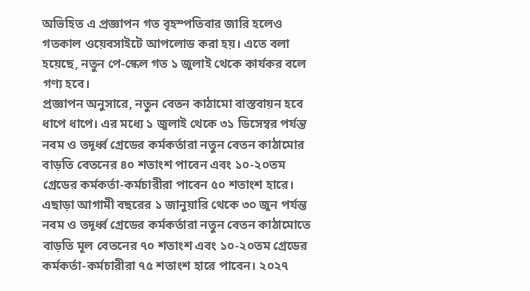অভিহিত এ প্রজ্ঞাপন গত বৃহস্পতিবার জারি হলেও গতকাল ওয়েবসাইটে আপলোড করা হয়। এতে বলা হয়েছে, নতুন পে-স্কেল গত ১ জুলাই থেকে কার্যকর বলে গণ্য হবে।
প্রজ্ঞাপন অনুসারে, নতুন বেতন কাঠামো বাস্তবায়ন হবে ধাপে ধাপে। এর মধ্যে ১ জুলাই থেকে ৩১ ডিসেম্বর পর্যন্ত নবম ও তদূর্ধ্ব গ্রেডের কর্মকর্তারা নতুন বেতন কাঠামোর বাড়তি বেতনের ৪০ শতাংশ পাবেন এবং ১০-২০তম গ্রেডের কর্মকর্তা-কর্মচারীরা পাবেন ৫০ শতাংশ হারে। এছাড়া আগামী বছরের ১ জানুয়ারি থেকে ৩০ জুন পর্যন্ত নবম ও তদূর্ধ্ব গ্রেডের কর্মকর্তারা নতুন বেতন কাঠামোতে বাড়তি মূল বেতনের ৭০ শতাংশ এবং ১০-২০তম গ্রেডের কর্মকর্তা-কর্মচারীরা ৭৫ শতাংশ হারে পাবেন। ২০২৭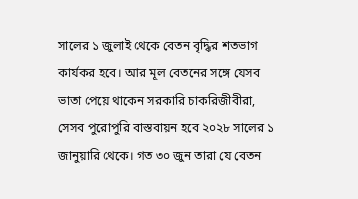সালের ১ জুলাই থেকে বেতন বৃদ্ধির শতভাগ কার্যকর হবে। আর মূল বেতনের সঙ্গে যেসব ভাতা পেয়ে থাকেন সরকারি চাকরিজীবীরা, সেসব পুরোপুরি বাস্তবায়ন হবে ২০২৮ সালের ১ জানুয়ারি থেকে। গত ৩০ জুন তারা যে বেতন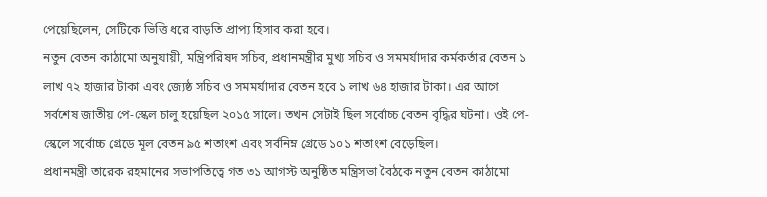পেয়েছিলেন, সেটিকে ভিত্তি ধরে বাড়তি প্রাপ্য হিসাব করা হবে।
নতুন বেতন কাঠামো অনুযায়ী, মন্ত্রিপরিষদ সচিব, প্রধানমন্ত্রীর মুখ্য সচিব ও সমমর্যাদার কর্মকর্তার বেতন ১ লাখ ৭২ হাজার টাকা এবং জ্যেষ্ঠ সচিব ও সমমর্যাদার বেতন হবে ১ লাখ ৬৪ হাজার টাকা। এর আগে সর্বশেষ জাতীয় পে-স্কেল চালু হয়েছিল ২০১৫ সালে। তখন সেটাই ছিল সর্বোচ্চ বেতন বৃদ্ধির ঘটনা। ওই পে-স্কেলে সর্বোচ্চ গ্রেডে মূল বেতন ৯৫ শতাংশ এবং সর্বনিম্ন গ্রেডে ১০১ শতাংশ বেড়েছিল।
প্রধানমন্ত্রী তারেক রহমানের সভাপতিত্বে গত ৩১ আগস্ট অনুষ্ঠিত মন্ত্রিসভা বৈঠকে নতুন বেতন কাঠামো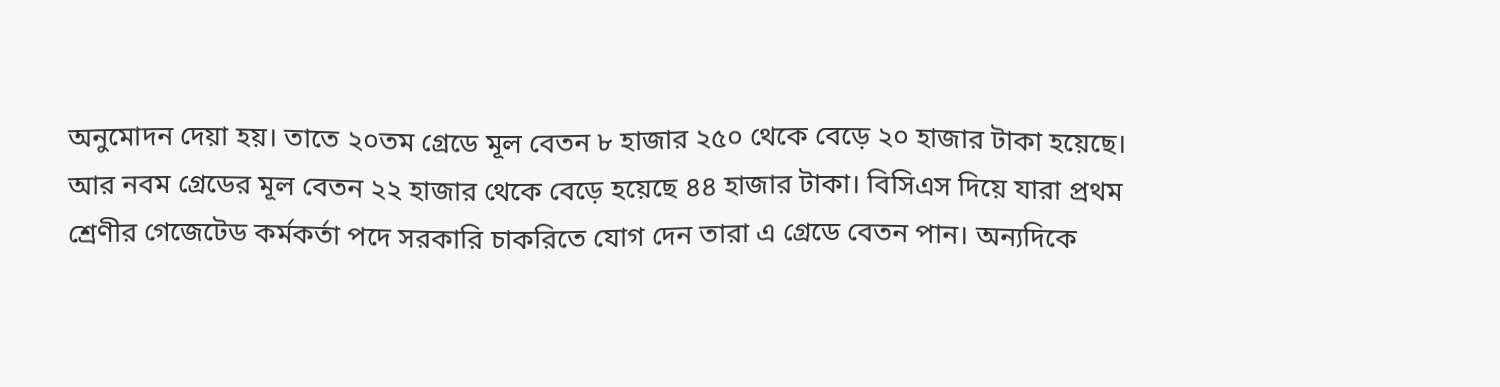অনুমোদন দেয়া হয়। তাতে ২০তম গ্রেডে মূল বেতন ৮ হাজার ২৫০ থেকে বেড়ে ২০ হাজার টাকা হয়েছে। আর নবম গ্রেডের মূল বেতন ২২ হাজার থেকে বেড়ে হয়েছে ৪৪ হাজার টাকা। বিসিএস দিয়ে যারা প্রথম শ্রেণীর গেজেটেড কর্মকর্তা পদে সরকারি চাকরিতে যোগ দেন তারা এ গ্রেডে বেতন পান। অন্যদিকে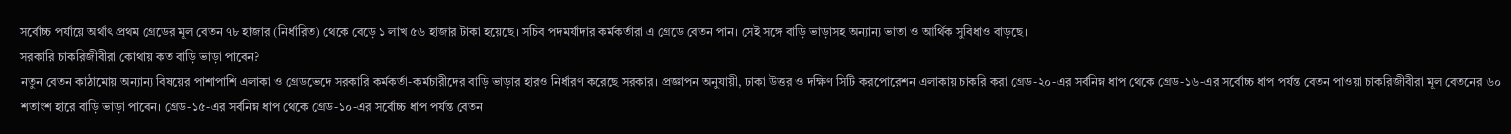সর্বোচ্চ পর্যায়ে অর্থাৎ প্রথম গ্রেডের মূল বেতন ৭৮ হাজার (নির্ধারিত) থেকে বেড়ে ১ লাখ ৫৬ হাজার টাকা হয়েছে। সচিব পদমর্যাদার কর্মকর্তারা এ গ্রেডে বেতন পান। সেই সঙ্গে বাড়ি ভাড়াসহ অন্যান্য ভাতা ও আর্থিক সুবিধাও বাড়ছে।
সরকারি চাকরিজীবীরা কোথায় কত বাড়ি ভাড়া পাবেন?
নতুন বেতন কাঠামোয় অন্যান্য বিষয়ের পাশাপাশি এলাকা ও গ্রেডভেদে সরকারি কর্মকর্তা-কর্মচারীদের বাড়ি ভাড়ার হারও নির্ধারণ করেছে সরকার। প্রজ্ঞাপন অনুযায়ী, ঢাকা উত্তর ও দক্ষিণ সিটি করপোরেশন এলাকায় চাকরি করা গ্রেড-২০-এর সর্বনিম্ন ধাপ থেকে গ্রেড-১৬-এর সর্বোচ্চ ধাপ পর্যন্ত বেতন পাওয়া চাকরিজীবীরা মূল বেতনের ৬০ শতাংশ হারে বাড়ি ভাড়া পাবেন। গ্রেড-১৫-এর সর্বনিম্ন ধাপ থেকে গ্রেড-১০-এর সর্বোচ্চ ধাপ পর্যন্ত বেতন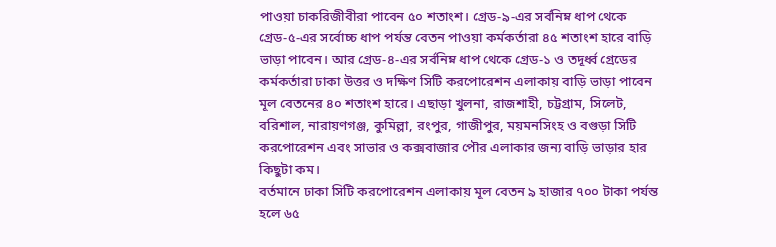পাওয়া চাকরিজীবীরা পাবেন ৫০ শতাংশ। গ্রেড-৯-এর সর্বনিম্ন ধাপ থেকে গ্রেড-৫-এর সর্বোচ্চ ধাপ পর্যন্ত বেতন পাওয়া কর্মকর্তারা ৪৫ শতাংশ হারে বাড়ি ভাড়া পাবেন। আর গ্রেড-৪-এর সর্বনিম্ন ধাপ থেকে গ্রেড-১ ও তদূর্ধ্ব গ্রেডের কর্মকর্তারা ঢাকা উত্তর ও দক্ষিণ সিটি করপোরেশন এলাকায় বাড়ি ভাড়া পাবেন মূল বেতনের ৪০ শতাংশ হারে। এছাড়া খুলনা, রাজশাহী, চট্টগ্রাম, সিলেট, বরিশাল, নারায়ণগঞ্জ, কুমিল্লা, রংপুর, গাজীপুর, ময়মনসিংহ ও বগুড়া সিটি করপোরেশন এবং সাভার ও কক্সবাজার পৌর এলাকার জন্য বাড়ি ভাড়ার হার কিছুটা কম।
বর্তমানে ঢাকা সিটি করপোরেশন এলাকায় মূল বেতন ৯ হাজার ৭০০ টাকা পর্যন্ত হলে ৬৫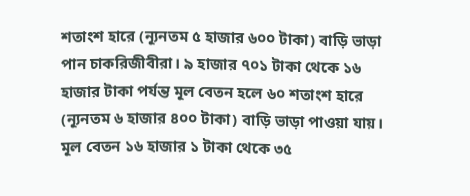শতাংশ হারে (ন্যূনতম ৫ হাজার ৬০০ টাকা) বাড়ি ভাড়া পান চাকরিজীবীরা। ৯ হাজার ৭০১ টাকা থেকে ১৬ হাজার টাকা পর্যন্ত মূল বেতন হলে ৬০ শতাংশ হারে (ন্যূনতম ৬ হাজার ৪০০ টাকা) বাড়ি ভাড়া পাওয়া যায়। মূল বেতন ১৬ হাজার ১ টাকা থেকে ৩৫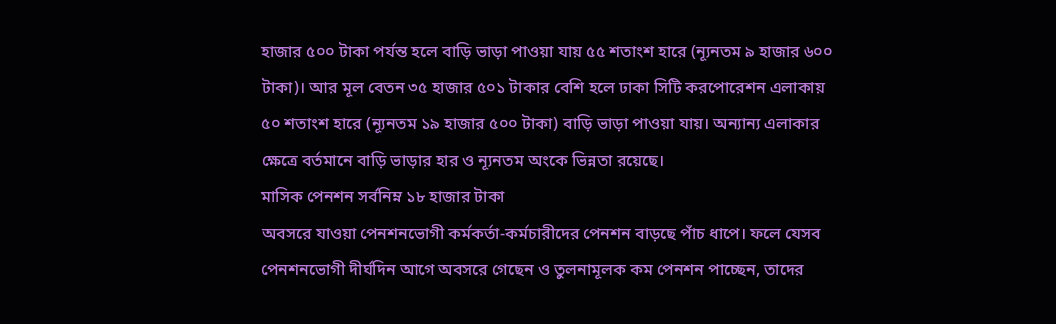হাজার ৫০০ টাকা পর্যন্ত হলে বাড়ি ভাড়া পাওয়া যায় ৫৫ শতাংশ হারে (ন্যূনতম ৯ হাজার ৬০০ টাকা)। আর মূল বেতন ৩৫ হাজার ৫০১ টাকার বেশি হলে ঢাকা সিটি করপোরেশন এলাকায় ৫০ শতাংশ হারে (ন্যূনতম ১৯ হাজার ৫০০ টাকা) বাড়ি ভাড়া পাওয়া যায়। অন্যান্য এলাকার ক্ষেত্রে বর্তমানে বাড়ি ভাড়ার হার ও ন্যূনতম অংকে ভিন্নতা রয়েছে।
মাসিক পেনশন সর্বনিম্ন ১৮ হাজার টাকা
অবসরে যাওয়া পেনশনভোগী কর্মকর্তা-কর্মচারীদের পেনশন বাড়ছে পাঁচ ধাপে। ফলে যেসব পেনশনভোগী দীর্ঘদিন আগে অবসরে গেছেন ও তুলনামূলক কম পেনশন পাচ্ছেন, তাদের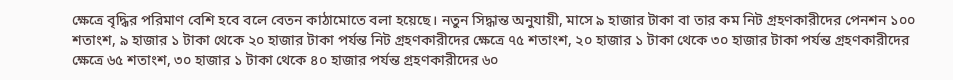ক্ষেত্রে বৃদ্ধির পরিমাণ বেশি হবে বলে বেতন কাঠামোতে বলা হয়েছে। নতুন সিদ্ধান্ত অনুযায়ী, মাসে ৯ হাজার টাকা বা তার কম নিট গ্রহণকারীদের পেনশন ১০০ শতাংশ, ৯ হাজার ১ টাকা থেকে ২০ হাজার টাকা পর্যন্ত নিট গ্রহণকারীদের ক্ষেত্রে ৭৫ শতাংশ, ২০ হাজার ১ টাকা থেকে ৩০ হাজার টাকা পর্যন্ত গ্রহণকারীদের ক্ষেত্রে ৬৫ শতাংশ, ৩০ হাজার ১ টাকা থেকে ৪০ হাজার পর্যন্ত গ্রহণকারীদের ৬০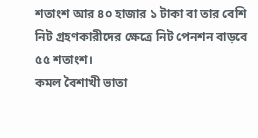শতাংশ আর ৪০ হাজার ১ টাকা বা তার বেশি নিট গ্রহণকারীদের ক্ষেত্রে নিট পেনশন বাড়বে ৫৫ শতাংশ।
কমল বৈশাখী ভাতা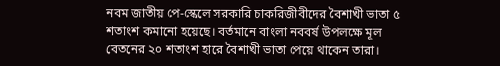নবম জাতীয় পে-স্কেলে সরকারি চাকরিজীবীদের বৈশাখী ভাতা ৫ শতাংশ কমানো হয়েছে। বর্তমানে বাংলা নববর্ষ উপলক্ষে মূল বেতনের ২০ শতাংশ হারে বৈশাখী ভাতা পেয়ে থাকেন তারা।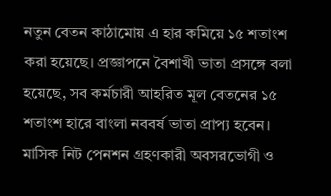নতুন বেতন কাঠামোয় এ হার কমিয়ে ১৫ শতাংশ করা হয়েছে। প্রজ্ঞাপনে বৈশাখী ভাতা প্রসঙ্গে বলা হয়েছে, সব কর্মচারী আহরিত মূল বেতনের ১৫ শতাংশ হারে বাংলা নববর্ষ ভাতা প্রাপ্য হবেন। মাসিক নিট পেনশন গ্রহণকারী অবসরভোগী ও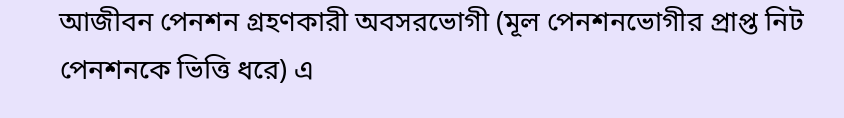আজীবন পেনশন গ্রহণকারী অবসরভোগী (মূল পেনশনভোগীর প্রাপ্ত নিট পেনশনকে ভিত্তি ধরে) এ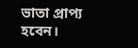ভাতা প্রাপ্য হবেন।